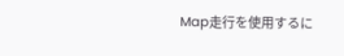Map走行を使用するに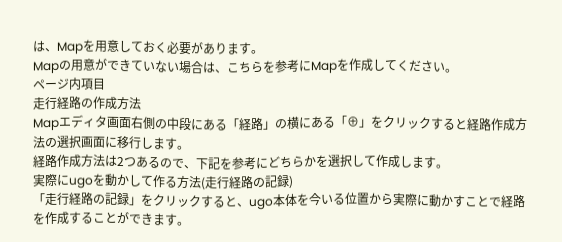は、Mapを用意しておく必要があります。
Mapの用意ができていない場合は、こちらを参考にMapを作成してください。
ページ内項目
走行経路の作成方法
Mapエディタ画面右側の中段にある「経路」の横にある「⊕」をクリックすると経路作成方法の選択画面に移行します。
経路作成方法は2つあるので、下記を参考にどちらかを選択して作成します。
実際にugoを動かして作る方法(走行経路の記録)
「走行経路の記録」をクリックすると、ugo本体を今いる位置から実際に動かすことで経路を作成することができます。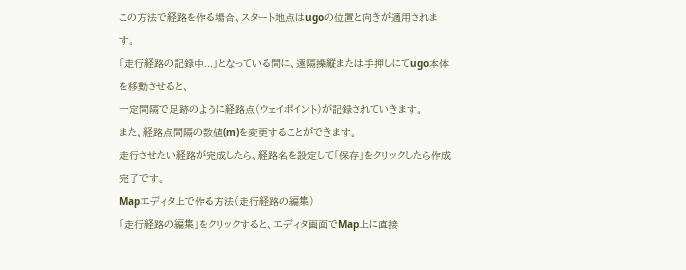この方法で経路を作る場合、スタート地点はugoの位置と向きが適用されます。
「走行経路の記録中...」となっている間に、遠隔操縦または手押しにてugo本体を移動させると、
一定間隔で足跡のように経路点(ウェイポイント)が記録されていきます。
また、経路点間隔の数値(m)を変更することができます。
走行させたい経路が完成したら、経路名を設定して「保存」をクリックしたら作成完了です。
Mapエディタ上で作る方法(走行経路の編集)
「走行経路の編集」をクリックすると、エディタ画面でMap上に直接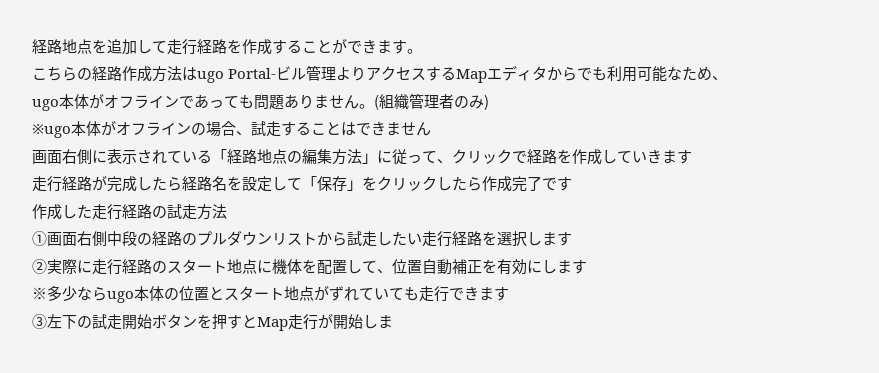経路地点を追加して走行経路を作成することができます。
こちらの経路作成方法はugo Portal-ビル管理よりアクセスするMapエディタからでも利用可能なため、
ugo本体がオフラインであっても問題ありません。(組織管理者のみ)
※ugo本体がオフラインの場合、試走することはできません
画面右側に表示されている「経路地点の編集方法」に従って、クリックで経路を作成していきます
走行経路が完成したら経路名を設定して「保存」をクリックしたら作成完了です
作成した走行経路の試走方法
①画面右側中段の経路のプルダウンリストから試走したい走行経路を選択します
➁実際に走行経路のスタート地点に機体を配置して、位置自動補正を有効にします
※多少ならugo本体の位置とスタート地点がずれていても走行できます
③左下の試走開始ボタンを押すとMap走行が開始しま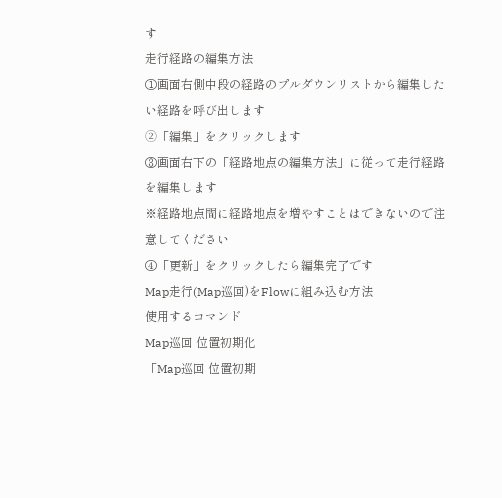す
走行経路の編集方法
①画面右側中段の経路のプルダウンリストから編集したい経路を呼び出します
➁「編集」をクリックします
③画面右下の「経路地点の編集方法」に従って走行経路を編集します
※経路地点間に経路地点を増やすことはできないので注意してください
④「更新」をクリックしたら編集完了です
Map走行(Map巡回)をFlowに組み込む方法
使用するコマンド
Map巡回 位置初期化
「Map巡回 位置初期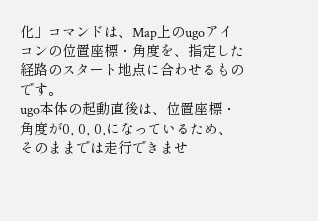化」コマンドは、Map上のugoアイコンの位置座標・角度を、指定した経路のスタート地点に合わせるものです。
ugo本体の起動直後は、位置座標・角度が0, 0, 0,になっているため、そのままでは走行できませ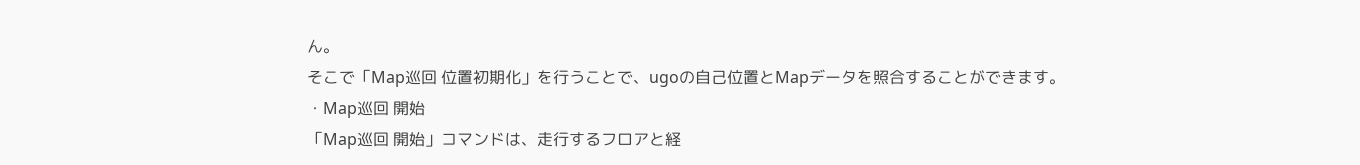ん。
そこで「Map巡回 位置初期化」を行うことで、ugoの自己位置とMapデータを照合することができます。
・Map巡回 開始
「Map巡回 開始」コマンドは、走行するフロアと経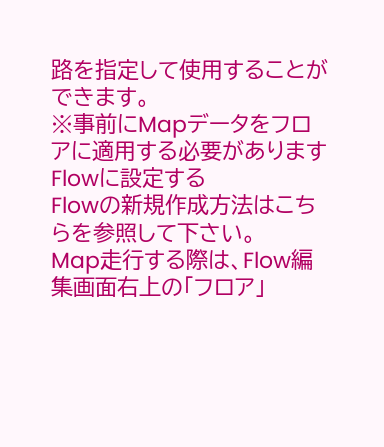路を指定して使用することができます。
※事前にMapデータをフロアに適用する必要があります
Flowに設定する
Flowの新規作成方法はこちらを参照して下さい。
Map走行する際は、Flow編集画面右上の「フロア」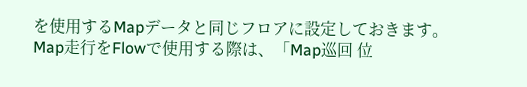を使用するMapデータと同じフロアに設定しておきます。
Map走行をFlowで使用する際は、「Map巡回 位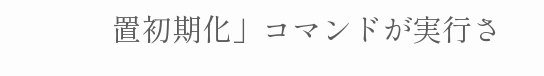置初期化」コマンドが実行さ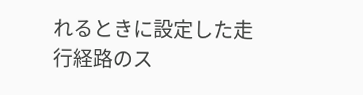れるときに設定した走行経路のス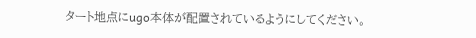タート地点にugo本体が配置されているようにしてください。